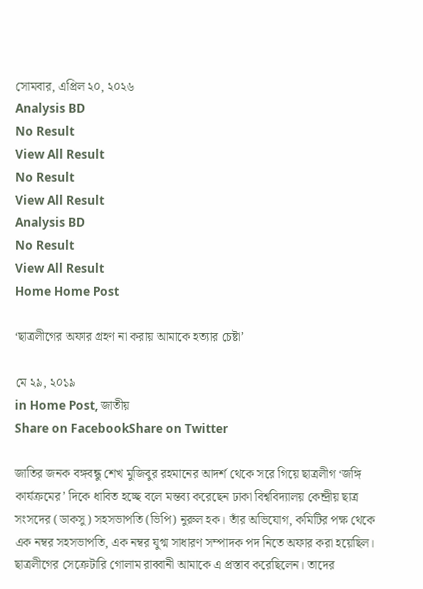সোমবার, এপ্রিল ২০, ২০২৬
Analysis BD
No Result
View All Result
No Result
View All Result
Analysis BD
No Result
View All Result
Home Home Post

‘ছাত্রলীগের অফার গ্রহণ না করায় আমাকে হত্যার চেষ্টা’

মে ২৯, ২০১৯
in Home Post, জাতীয়
Share on FacebookShare on Twitter

জাতির জনক বঙ্গবন্ধু শেখ মুজিবুর রহমানের আদর্শ থেকে সরে গিয়ে ছাত্রলীগ ‘জঙ্গি কার্যক্রমের’ দিকে ধাবিত হচ্ছে বলে মন্তব্য করেছেন ঢাকা বিশ্ববিদ্যালয় কেন্দ্রীয় ছাত্র সংসদের (ডাকসু) সহসভাপতি (ভিপি) নুরুল হক। তাঁর অভিযোগ, কমিটির পক্ষ থেকে এক নম্বর সহসভাপতি, এক নম্বর যুগ্ম সাধারণ সম্পাদক পদ নিতে অফার করা হয়েছিল। ছাত্রলীগের সেক্রেটারি গোলাম রাব্বানী আমাকে এ প্রস্তাব করেছিলেন। তাদের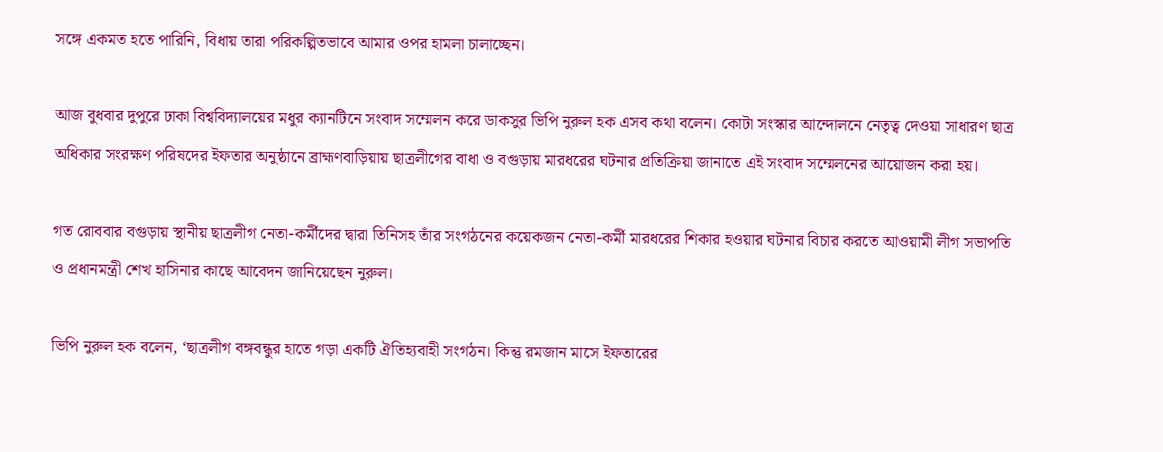সঙ্গে একমত হতে পারিনি, বিধায় তারা পরিকল্পিতভাবে আমার ওপর হামলা চালাচ্ছেন।

আজ বুধবার দুপুরে ঢাকা বিশ্ববিদ্যালয়ের মধুর ক্যানটিনে সংবাদ সম্মেলন করে ডাকসুর ভিপি নুরুল হক এসব কথা বলেন। কোটা সংস্কার আন্দোলনে নেতৃত্ব দেওয়া সাধারণ ছাত্র অধিকার সংরক্ষণ পরিষদের ইফতার অনুষ্ঠানে ব্রাহ্মণবাড়িয়ায় ছাত্রলীগের বাধা ও বগুড়ায় মারধরের ঘটনার প্রতিক্রিয়া জানাতে এই সংবাদ সম্মেলনের আয়োজন করা হয়।

গত রোববার বগুড়ায় স্থানীয় ছাত্রলীগ নেতা-কর্মীদের দ্বারা তিনিসহ তাঁর সংগঠনের কয়েকজন নেতা-কর্মী মারধরের শিকার হওয়ার ঘটনার বিচার করতে আওয়ামী লীগ সভাপতি ও প্রধানমন্ত্রী শেখ হাসিনার কাছে আবেদন জানিয়েছেন নুরুল।

ভিপি নুরুল হক বলেন, ‘ছাত্রলীগ বঙ্গবন্ধুর হাতে গড়া একটি ঐতিহ্যবাহী সংগঠন। কিন্তু রমজান মাসে ইফতারের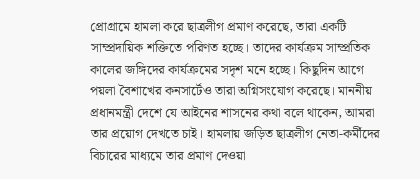প্রোগ্রামে হামলা করে ছাত্রলীগ প্রমাণ করেছে, তারা একটি সাম্প্রদায়িক শক্তিতে পরিণত হচ্ছে। তাদের কার্যক্রম সাম্প্রতিক কালের জঙ্গিদের কার্যক্রমের সদৃশ মনে হচ্ছে। কিছুদিন আগে পয়লা বৈশাখের কনসার্টেও তারা অগ্নিসংযোগ করেছে। মাননীয় প্রধানমন্ত্রী দেশে যে আইনের শাসনের কথা বলে থাকেন, আমরা তার প্রয়োগ দেখতে চাই। হামলায় জড়িত ছাত্রলীগ নেতা-কর্মীদের বিচারের মাধ্যমে তার প্রমাণ দেওয়া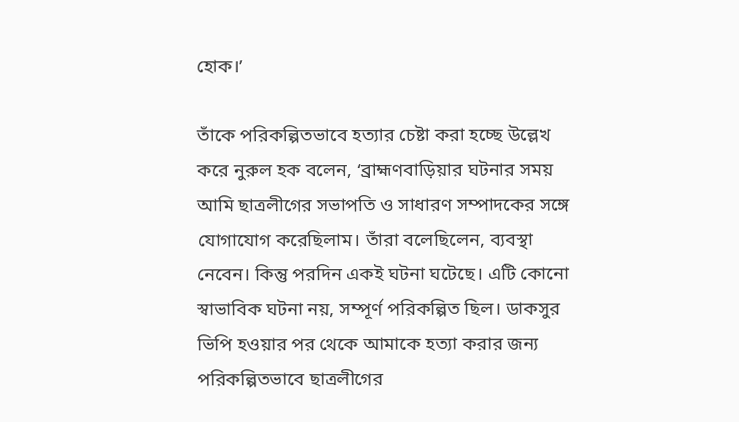হোক।’

তাঁকে পরিকল্পিতভাবে হত্যার চেষ্টা করা হচ্ছে উল্লেখ করে নুরুল হক বলেন, ‘ব্রাহ্মণবাড়িয়ার ঘটনার সময় আমি ছাত্রলীগের সভাপতি ও সাধারণ সম্পাদকের সঙ্গে যোগাযোগ করেছিলাম। তাঁরা বলেছিলেন, ব্যবস্থা নেবেন। কিন্তু পরদিন একই ঘটনা ঘটেছে। এটি কোনো স্বাভাবিক ঘটনা নয়, সম্পূর্ণ পরিকল্পিত ছিল। ডাকসুর ভিপি হওয়ার পর থেকে আমাকে হত্যা করার জন্য পরিকল্পিতভাবে ছাত্রলীগের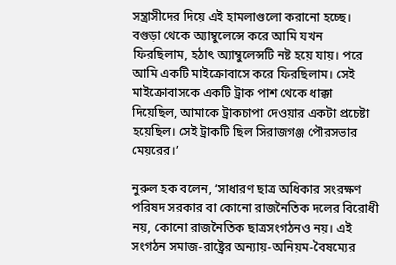সন্ত্রাসীদের দিয়ে এই হামলাগুলো করানো হচ্ছে। বগুড়া থেকে অ্যাম্বুলেন্সে করে আমি যখন ফিরছিলাম, হঠাৎ অ্যাম্বুলেন্সটি নষ্ট হয়ে যায়। পরে আমি একটি মাইক্রোবাসে করে ফিরছিলাম। সেই মাইক্রোবাসকে একটি ট্রাক পাশ থেকে ধাক্কা দিয়েছিল, আমাকে ট্রাকচাপা দেওয়ার একটা প্রচেষ্টা হয়েছিল। সেই ট্রাকটি ছিল সিরাজগঞ্জ পৌরসভার মেয়রের।’

নুরুল হক বলেন, ‘সাধারণ ছাত্র অধিকার সংরক্ষণ পরিষদ সরকার বা কোনো রাজনৈতিক দলের বিরোধী নয়, কোনো রাজনৈতিক ছাত্রসংগঠনও নয়। এই সংগঠন সমাজ-রাষ্ট্রের অন্যায়-অনিয়ম-বৈষম্যের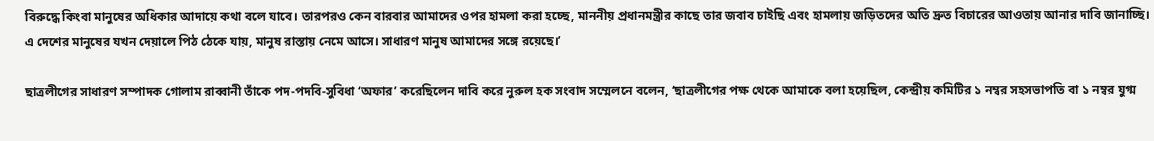বিরুদ্ধে কিংবা মানুষের অধিকার আদায়ে কথা বলে যাবে। তারপরও কেন বারবার আমাদের ওপর হামলা করা হচ্ছে, মাননীয় প্রধানমন্ত্রীর কাছে তার জবাব চাইছি এবং হামলায় জড়িতদের অতি দ্রুত বিচারের আওতায় আনার দাবি জানাচ্ছি। এ দেশের মানুষের যখন দেয়ালে পিঠ ঠেকে যায়, মানুষ রাস্তায় নেমে আসে। সাধারণ মানুষ আমাদের সঙ্গে রয়েছে।’

ছাত্রলীগের সাধারণ সম্পাদক গোলাম রাব্বানী তাঁকে পদ-পদবি-সুবিধা ‘অফার’ করেছিলেন দাবি করে নুরুল হক সংবাদ সম্মেলনে বলেন, ‘ছাত্রলীগের পক্ষ থেকে আমাকে বলা হয়েছিল, কেন্দ্রীয় কমিটির ১ নম্বর সহসভাপতি বা ১ নম্বর যুগ্ম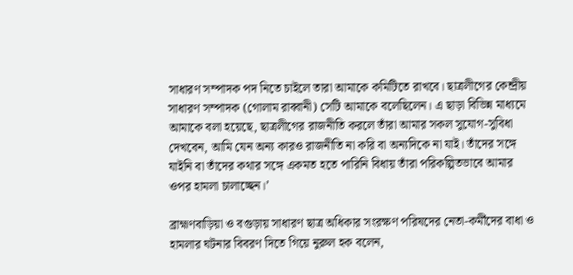সাধারণ সম্পাদক পদ নিতে চাইলে তারা আমাকে কমিটিতে রাখবে। ছাত্রলীগের কেন্দ্রীয় সাধারণ সম্পাদক (গোলাম রাব্বানী) সেটি আমাকে বলেছিলেন। এ ছাড়া বিভিন্ন মাধ্যমে আমাকে বলা হয়েছে, ছাত্রলীগের রাজনীতি করলে তাঁরা আমার সকল সুযোগ-সুবিধা দেখবেন, আমি যেন অন্য কারও রাজনীতি না করি বা অন্যদিকে না যাই। তাঁদের সঙ্গে যাইনি বা তাঁদের কথার সঙ্গে একমত হতে পারিনি বিধায় তাঁরা পরিকল্পিতভাবে আমার ওপর হামলা চালাচ্ছেন।’

ব্রাহ্মণবাড়িয়া ও বগুড়ায় সাধারণ ছাত্র অধিকার সংরক্ষণ পরিষদের নেতা-কর্মীদের বাধা ও হামলার ঘটনার বিবরণ দিতে গিয়ে নুরুল হক বলেন,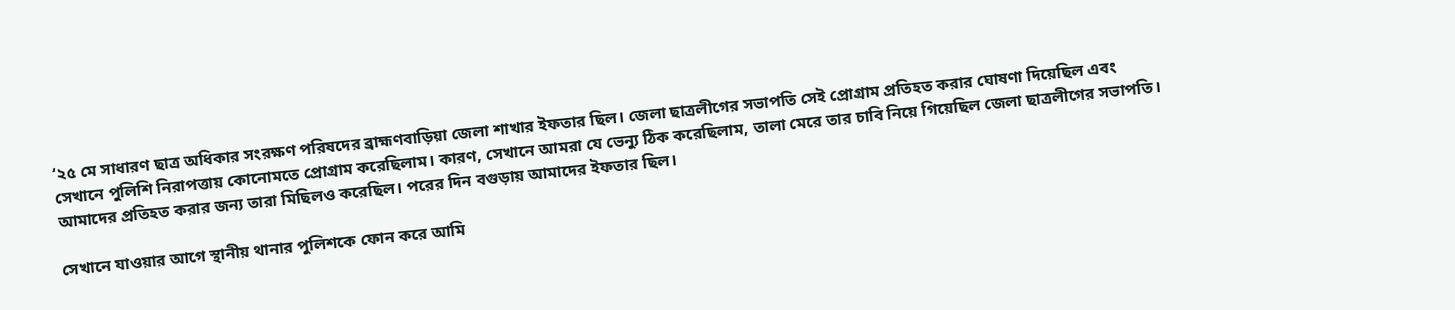‘২৫ মে সাধারণ ছাত্র অধিকার সংরক্ষণ পরিষদের ব্রাহ্মণবাড়িয়া জেলা শাখার ইফতার ছিল। জেলা ছাত্রলীগের সভাপতি সেই প্রোগ্রাম প্রতিহত করার ঘোষণা দিয়েছিল এবং সেখানে পুলিশি নিরাপত্তায় কোনোমতে প্রোগ্রাম করেছিলাম। কারণ, সেখানে আমরা যে ভেন্যু ঠিক করেছিলাম, তালা মেরে তার চাবি নিয়ে গিয়েছিল জেলা ছাত্রলীগের সভাপতি। আমাদের প্রতিহত করার জন্য তারা মিছিলও করেছিল। পরের দিন বগুড়ায় আমাদের ইফতার ছিল।

সেখানে যাওয়ার আগে স্থানীয় থানার পুলিশকে ফোন করে আমি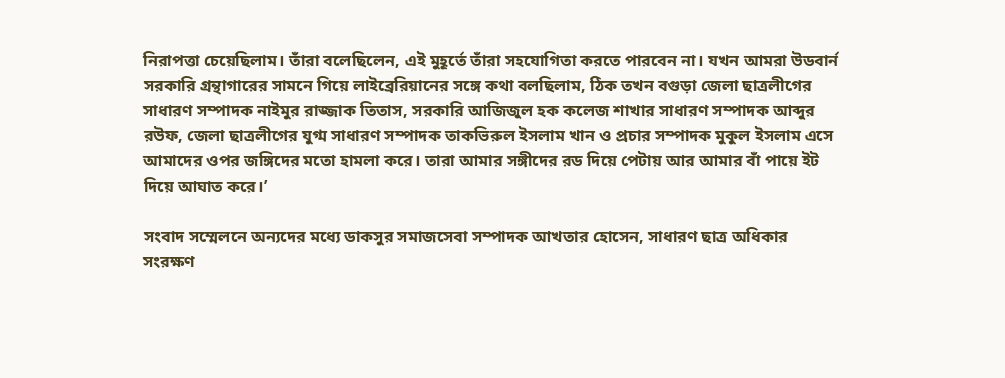নিরাপত্তা চেয়েছিলাম। তাঁরা বলেছিলেন, এই মুহূর্তে তাঁরা সহযোগিতা করতে পারবেন না। যখন আমরা উডবার্ন সরকারি গ্রন্থাগারের সামনে গিয়ে লাইব্রেরিয়ানের সঙ্গে কথা বলছিলাম, ঠিক তখন বগুড়া জেলা ছাত্রলীগের সাধারণ সম্পাদক নাইমুর রাজ্জাক তিতাস, সরকারি আজিজুল হক কলেজ শাখার সাধারণ সম্পাদক আব্দুর রউফ, জেলা ছাত্রলীগের যুগ্ম সাধারণ সম্পাদক তাকভিরুল ইসলাম খান ও প্রচার সম্পাদক মুকুল ইসলাম এসে আমাদের ওপর জঙ্গিদের মতো হামলা করে। তারা আমার সঙ্গীদের রড দিয়ে পেটায় আর আমার বাঁ পায়ে ইট দিয়ে আঘাত করে।’

সংবাদ সম্মেলনে অন্যদের মধ্যে ডাকসুর সমাজসেবা সম্পাদক আখতার হোসেন, সাধারণ ছাত্র অধিকার সংরক্ষণ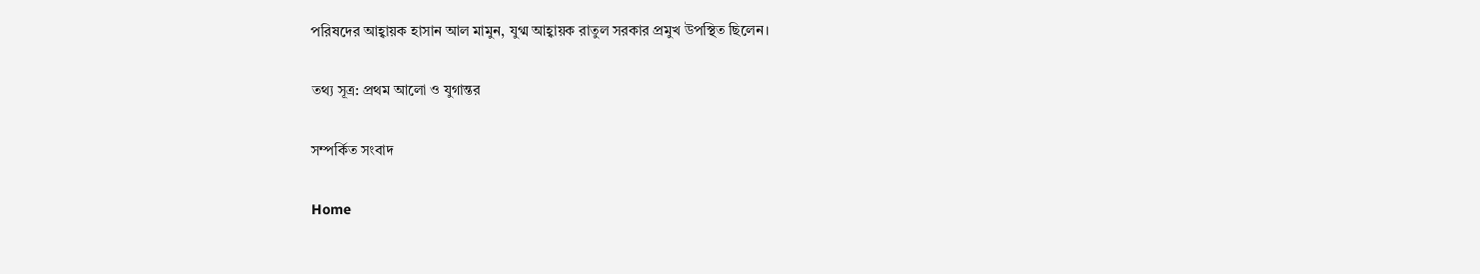পরিষদের আহ্বায়ক হাসান আল মামুন, যুগ্ম আহ্বায়ক রাতুল সরকার প্রমুখ উপস্থিত ছিলেন।

তথ্য সূত্র: প্রথম আলো ও যুগান্তর

সম্পর্কিত সংবাদ

Home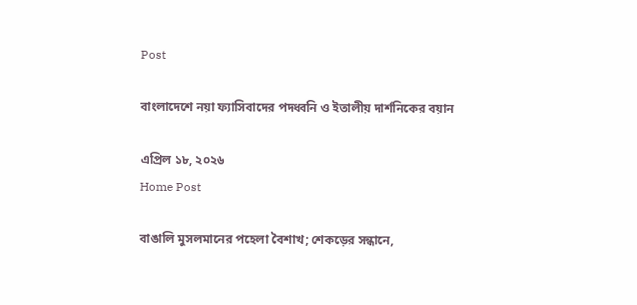Post

বাংলাদেশে নয়া ফ্যাসিবাদের পদধ্বনি ও ইতালীয় দার্শনিকের বয়ান

এপ্রিল ১৮, ২০২৬
Home Post

বাঙালি মুসলমানের পহেলা বৈশাখ; শেকড়ের সন্ধানে,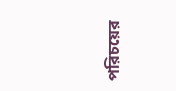পরিচয়ের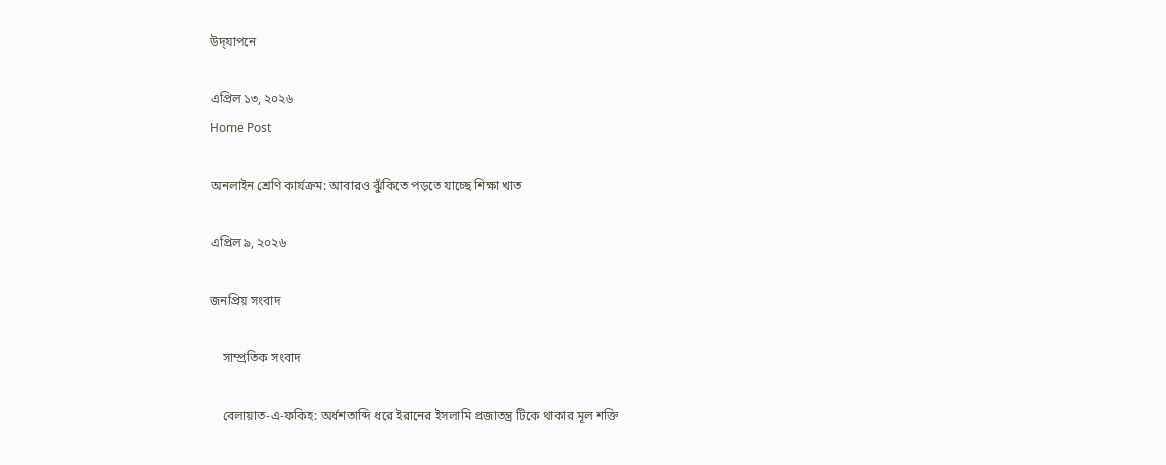উদ্‌যাপনে

এপ্রিল ১৩, ২০২৬
Home Post

অনলাইন শ্রেণি কার্যক্রম: আবারও ঝুঁকিতে পড়তে যাচ্ছে শিক্ষা খাত

এপ্রিল ৯, ২০২৬

জনপ্রিয় সংবাদ

    সাম্প্রতিক সংবাদ

    বেলায়াত-এ-ফকিহ: অর্ধশতাব্দি ধরে ইরানের ইসলামি প্রজাতন্ত্র টিকে থাকার মূল শক্তি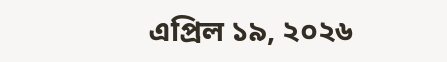এপ্রিল ১৯, ২০২৬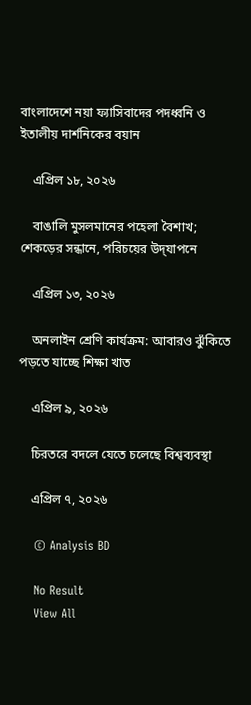বাংলাদেশে নয়া ফ্যাসিবাদের পদধ্বনি ও ইতালীয় দার্শনিকের বয়ান

    এপ্রিল ১৮, ২০২৬

    বাঙালি মুসলমানের পহেলা বৈশাখ; শেকড়ের সন্ধানে, পরিচয়ের উদ্‌যাপনে

    এপ্রিল ১৩, ২০২৬

    অনলাইন শ্রেণি কার্যক্রম: আবারও ঝুঁকিতে পড়তে যাচ্ছে শিক্ষা খাত

    এপ্রিল ৯, ২০২৬

    চিরতরে বদলে যেতে চলেছে বিশ্বব্যবস্থা

    এপ্রিল ৭, ২০২৬

    © Analysis BD

    No Result
    View All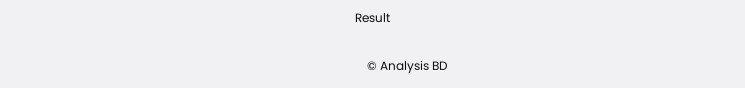Result

    © Analysis BD